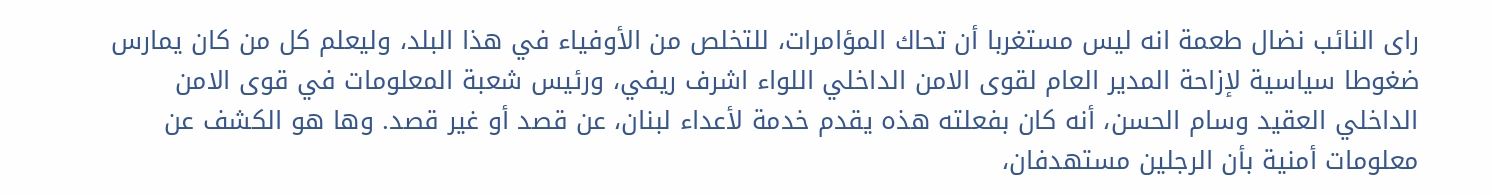راى النائب نضال طعمة انه ليس مستغربا أن تحاك المؤامرات، للتخلص من الأوفياء في هذا البلد، وليعلم كل من كان يمارس ضغوطا سياسية لإزاحة المدير العام لقوى الامن الداخلي اللواء اشرف ريفي، ورئيس شعبة المعلومات في قوى الامن الداخلي العقيد وسام الحسن، أنه كان بفعلته هذه يقدم خدمة لأعداء لبنان، عن قصد أو غير قصد. وها هو الكشف عن معلومات أمنية بأن الرجلين مستهدفان،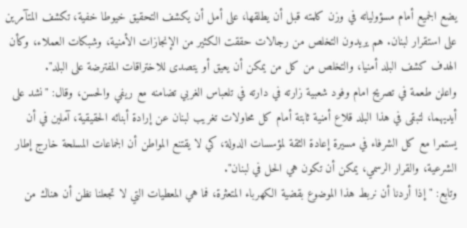يضع الجميع أمام مسؤولياته في وزن كلمته قبل أن يطلقها، على أمل أن يكشف التحقيق خيوطا خفية، تكشف المتآمرين على استقرار لبنان. هم يريدون التخلص من رجالات حققت الكثير من الإنجازات الأمنية، وشبكات العملاء، وكأن الهدف كشف البلد أمنيا، والتخلص من كل من يمكن أن يعيق أو يتصدى للاختراقات المفترضة على البلد".
واعلن طعمة في تصريح امام وفود شعبية زارته في دارته في تلعباس الغربي تضامنه مع ريفي والحسن، وقال: "نشد على أيديهما، لتبقى في هذا البلد قلاع أمنية ثابتة أمام كل محاولات تغريب لبنان عن إرادة أبنائه الحقيقية، آملين في أن يستمرا مع كل الشرفاء في مسيرة إعادة الثقة لمؤسسات الدولة، كي لا يقتنع المواطن أن الجماعات المسلحة خارج إطار الشرعية، والقرار الرسمي، يمكن أن تكون هي الحل في لبنان".
وتابع: "إذا أردنا أن نربط هذا الموضوع بقضية الكهرباء المتعثرة، فما هي المعطيات التي لا تجعلنا نظن أن هناك من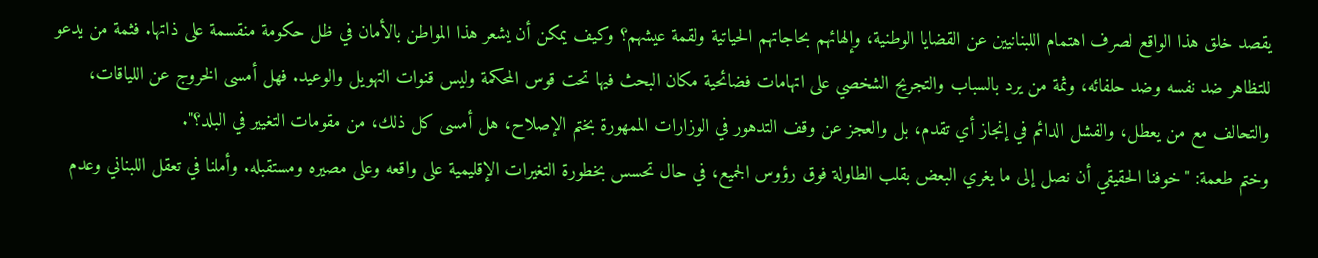يقصد خلق هذا الواقع لصرف اهتمام اللبنانيين عن القضايا الوطنية، وإلهائهم بحاجاتهم الحياتية ولقمة عيشهم؟ وكيف يمكن أن يشعر هذا المواطن بالأمان في ظل حكومة منقسمة على ذاتها. فثمة من يدعو للتظاهر ضد نفسه وضد حلفائه، وثمة من يرد بالسباب والتجريح الشخصي على اتهامات فضائحية مكان البحث فيها تحت قوس المحكمة وليس قنوات التهويل والوعيد. فهل أمسى الخروج عن اللياقات، والتحالف مع من يعطل، والفشل الدائم في إنجاز أي تقدم، بل والعجز عن وقف التدهور في الوزارات الممهورة بختم الإصلاح، هل أمسى كل ذلك، من مقومات التغيير في البلد؟".
وختم طعمة: "خوفنا الحقيقي أن نصل إلى ما يغري البعض بقلب الطاولة فوق رؤوس الجميع، في حال تحسس بخطورة التغيرات الإقليمية على واقعه وعلى مصيره ومستقبله. وأملنا في تعقل اللبناني وعدم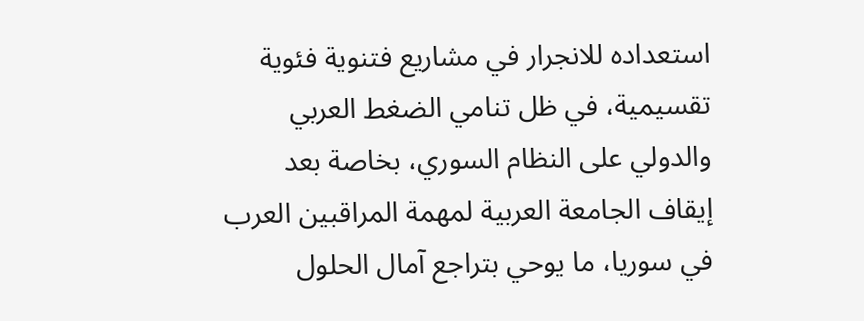استعداده للانجرار في مشاريع فتنوية فئوية تقسيمية، في ظل تنامي الضغط العربي والدولي على النظام السوري، بخاصة بعد إيقاف الجامعة العربية لمهمة المراقبين العرب في سوريا، ما يوحي بتراجع آمال الحلول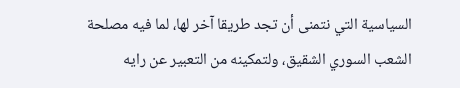السياسية التي نتمنى أن تجد طريقا آخر لها، لما فيه مصلحة الشعب السوري الشقيق، ولتمكينه من التعبير عن رايه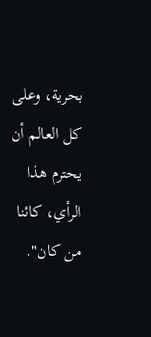بحرية، وعلى كل العالم أن يحترم هذا الرأي، كائنا من كان".